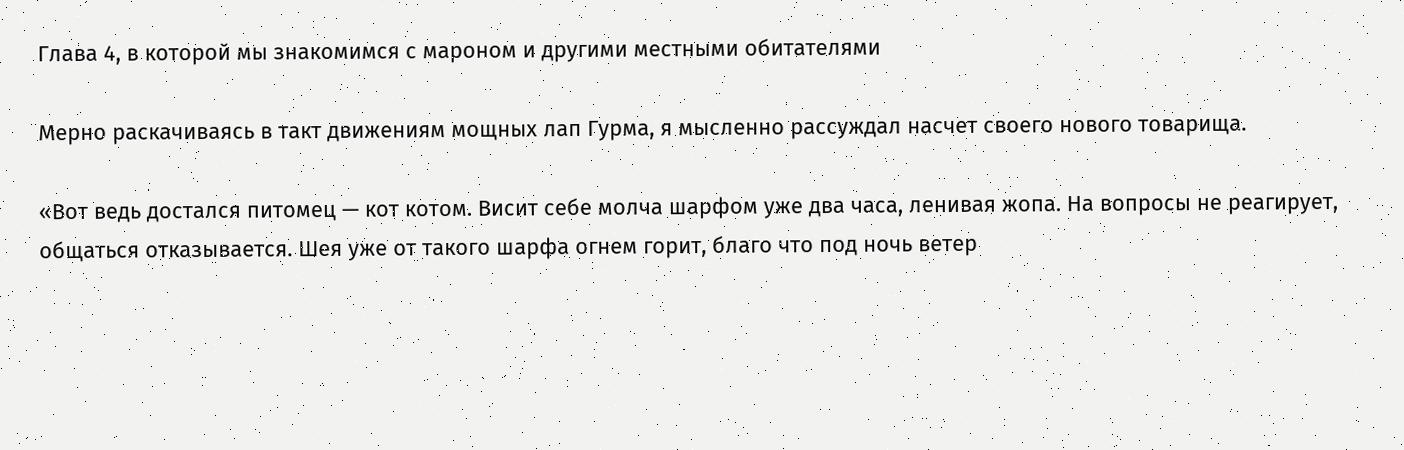Глава 4, в которой мы знакомимся с мароном и другими местными обитателями

Мерно раскачиваясь в такт движениям мощных лап Гурма, я мысленно рассуждал насчет своего нового товарища.

«Вот ведь достался питомец — кот котом. Висит себе молча шарфом уже два часа, ленивая жопа. На вопросы не реагирует, общаться отказывается. Шея уже от такого шарфа огнем горит, благо что под ночь ветер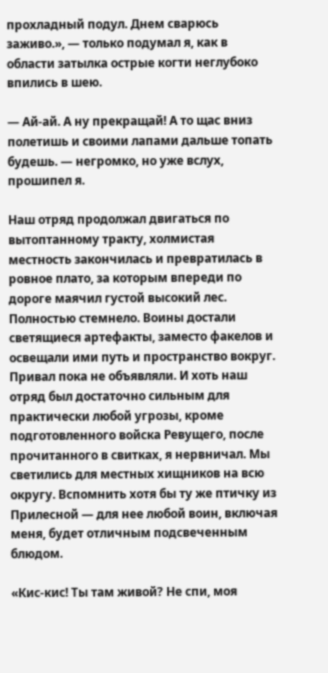прохладный подул. Днем сварюсь заживо.», — только подумал я, как в области затылка острые когти неглубоко впились в шею.

— Ай-ай. А ну прекращай! А то щас вниз полетишь и своими лапами дальше топать будешь. — негромко, но уже вслух, прошипел я.

Наш отряд продолжал двигаться по вытоптанному тракту, холмистая местность закончилась и превратилась в ровное плато, за которым впереди по дороге маячил густой высокий лес. Полностью стемнело. Воины достали светящиеся артефакты, заместо факелов и освещали ими путь и пространство вокруг. Привал пока не объявляли. И хоть наш отряд был достаточно сильным для практически любой угрозы, кроме подготовленного войска Ревущего, после прочитанного в свитках, я нервничал. Мы светились для местных хищников на всю округу. Вспомнить хотя бы ту же птичку из Прилесной — для нее любой воин, включая меня, будет отличным подсвеченным блюдом.

«Кис-кис! Ты там живой? Не спи, моя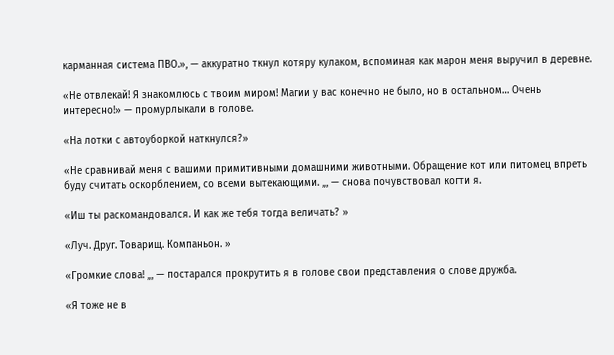карманная система ПВО.», — аккуратно ткнул котяру кулаком, вспоминая как марон меня выручил в деревне.

«Не отвлекай! Я знакомлюсь с твоим миром! Магии у вас конечно не было, но в остальном… Очень интересно!» — промурлыкали в голове.

«На лотки с автоуборкой наткнулся?»

«Не сравнивай меня с вашими примитивными домашними животными. Обращение кот или питомец впреть буду считать оскорблением, со всеми вытекающими. „, — снова почувствовал когти я.

«Иш ты раскомандовался. И как же тебя тогда величать? »

«Луч. Друг. Товарищ. Компаньон. »

«Громкие слова! „, — постарался прокрутить я в голове свои представления о слове дружба.

«Я тоже не в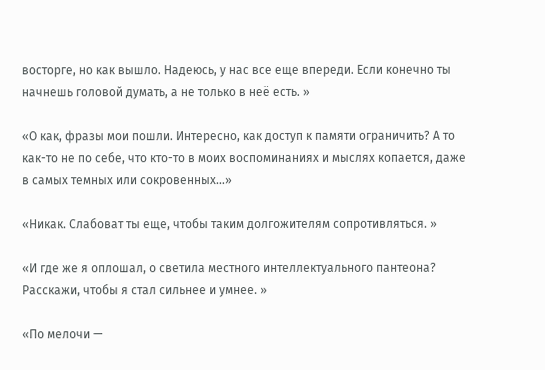восторге, но как вышло. Надеюсь, у нас все еще впереди. Если конечно ты начнешь головой думать, а не только в неё есть. »

«О как, фразы мои пошли. Интересно, как доступ к памяти ограничить? А то как-то не по себе, что кто-то в моих воспоминаниях и мыслях копается, даже в самых темных или сокровенных…»

«Никак. Слабоват ты еще, чтобы таким долгожителям сопротивляться. »

«И где же я оплошал, о светила местного интеллектуального пантеона? Расскажи, чтобы я стал сильнее и умнее. »

«По мелочи —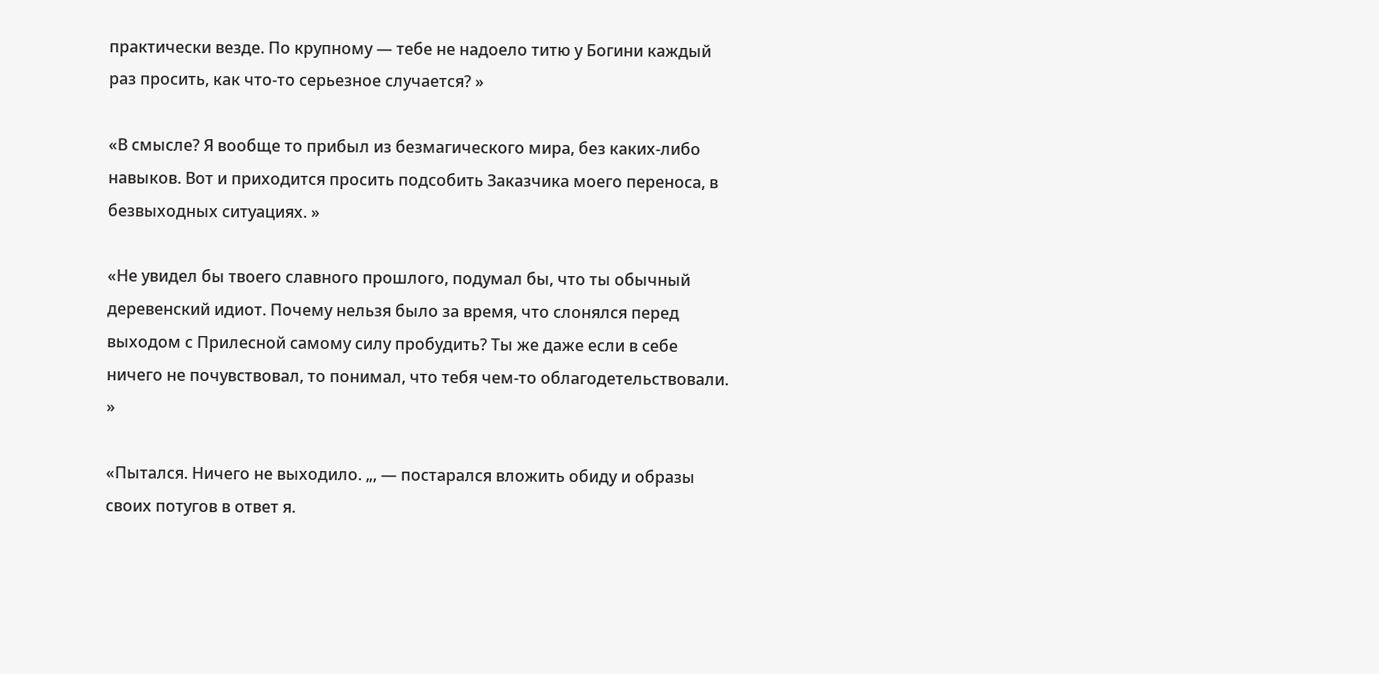практически везде. По крупному — тебе не надоело титю у Богини каждый раз просить, как что-то серьезное случается? »

«В смысле? Я вообще то прибыл из безмагического мира, без каких-либо навыков. Вот и приходится просить подсобить Заказчика моего переноса, в безвыходных ситуациях. »

«Не увидел бы твоего славного прошлого, подумал бы, что ты обычный деревенский идиот. Почему нельзя было за время, что слонялся перед выходом с Прилесной самому силу пробудить? Ты же даже если в себе ничего не почувствовал, то понимал, что тебя чем-то облагодетельствовали. »

«Пытался. Ничего не выходило. „, — постарался вложить обиду и образы своих потугов в ответ я.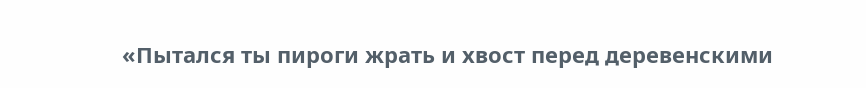«Пытался ты пироги жрать и хвост перед деревенскими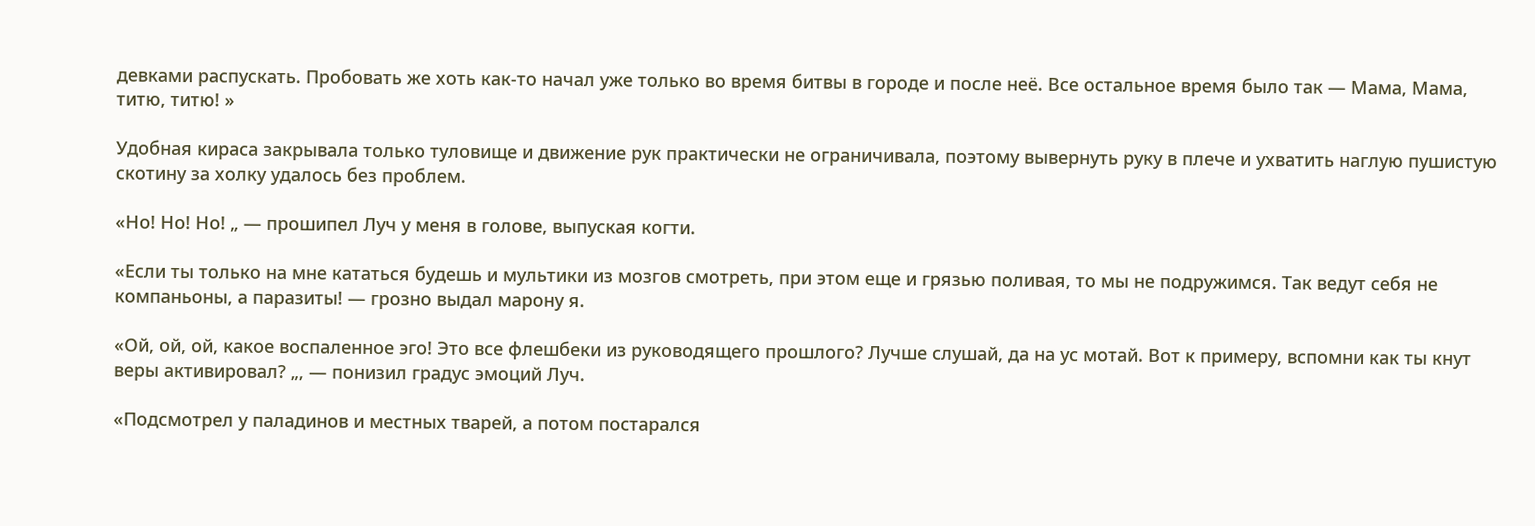девками распускать. Пробовать же хоть как-то начал уже только во время битвы в городе и после неё. Все остальное время было так — Мама, Мама, титю, титю! »

Удобная кираса закрывала только туловище и движение рук практически не ограничивала, поэтому вывернуть руку в плече и ухватить наглую пушистую скотину за холку удалось без проблем.

«Но! Но! Но! „ — прошипел Луч у меня в голове, выпуская когти.

«Если ты только на мне кататься будешь и мультики из мозгов смотреть, при этом еще и грязью поливая, то мы не подружимся. Так ведут себя не компаньоны, а паразиты! — грозно выдал марону я.

«Ой, ой, ой, какое воспаленное эго! Это все флешбеки из руководящего прошлого? Лучше слушай, да на ус мотай. Вот к примеру, вспомни как ты кнут веры активировал? „, — понизил градус эмоций Луч.

«Подсмотрел у паладинов и местных тварей, а потом постарался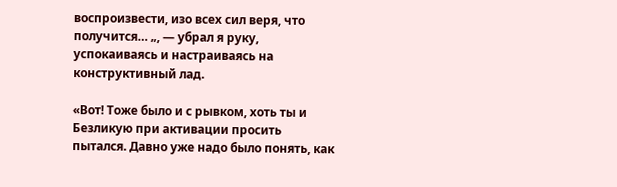воспроизвести, изо всех сил веря, что получится… „, — убрал я руку, успокаиваясь и настраиваясь на конструктивный лад.

«Вот! Тоже было и с рывком, хоть ты и Безликую при активации просить пытался. Давно уже надо было понять, как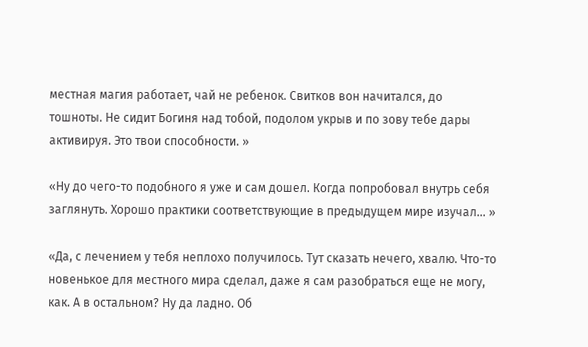местная магия работает, чай не ребенок. Свитков вон начитался, до тошноты. Не сидит Богиня над тобой, подолом укрыв и по зову тебе дары активируя. Это твои способности. »

«Ну до чего-то подобного я уже и сам дошел. Когда попробовал внутрь себя заглянуть. Хорошо практики соответствующие в предыдущем мире изучал… »

«Да, с лечением у тебя неплохо получилось. Тут сказать нечего, хвалю. Что-то новенькое для местного мира сделал, даже я сам разобраться еще не могу, как. А в остальном? Ну да ладно. Об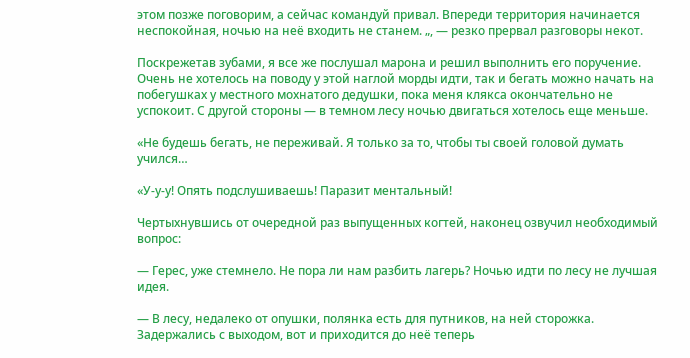этом позже поговорим, а сейчас командуй привал. Впереди территория начинается неспокойная, ночью на неё входить не станем. „, — резко прервал разговоры некот.

Поскрежетав зубами, я все же послушал марона и решил выполнить его поручение. Очень не хотелось на поводу у этой наглой морды идти, так и бегать можно начать на побегушках у местного мохнатого дедушки, пока меня клякса окончательно не успокоит. С другой стороны — в темном лесу ночью двигаться хотелось еще меньше.

«Не будешь бегать, не переживай. Я только за то, чтобы ты своей головой думать учился…

«У-у-у! Опять подслушиваешь! Паразит ментальный!

Чертыхнувшись от очередной раз выпущенных когтей, наконец озвучил необходимый вопрос:

— Герес, уже стемнело. Не пора ли нам разбить лагерь? Ночью идти по лесу не лучшая идея.

— В лесу, недалеко от опушки, полянка есть для путников, на ней сторожка. Задержались с выходом, вот и приходится до неё теперь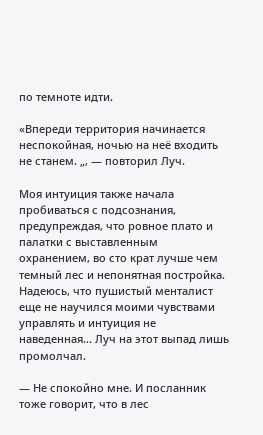по темноте идти.

«Впереди территория начинается неспокойная, ночью на неё входить не станем. „, — повторил Луч.

Моя интуиция также начала пробиваться с подсознания, предупреждая, что ровное плато и палатки с выставленным охранением, во сто крат лучше чем темный лес и непонятная постройка. Надеюсь, что пушистый менталист еще не научился моими чувствами управлять и интуиция не наведенная… Луч на этот выпад лишь промолчал.

— Не спокойно мне. И посланник тоже говорит, что в лес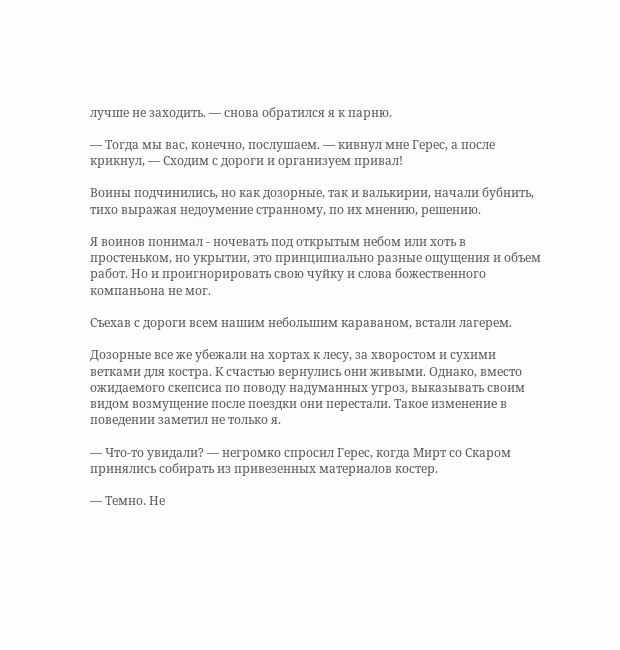лучше не заходить. — снова обратился я к парню.

— Тогда мы вас, конечно, послушаем. — кивнул мне Герес, а после крикнул, — Сходим с дороги и организуем привал!

Воины подчинились, но как дозорные, так и валькирии, начали бубнить, тихо выражая недоумение странному, по их мнению, решению.

Я воинов понимал - ночевать под открытым небом или хоть в простеньком, но укрытии, это принципиально разные ощущения и объем работ. Но и проигнорировать свою чуйку и слова божественного компаньона не мог.

Съехав с дороги всем нашим небольшим караваном, встали лагерем.

Дозорные все же убежали на хортах к лесу, за хворостом и сухими ветками для костра. К счастью вернулись они живыми. Однако, вместо ожидаемого скепсиса по поводу надуманных угроз, выказывать своим видом возмущение после поездки они перестали. Такое изменение в поведении заметил не только я.

— Что-то увидали? — негромко спросил Герес, когда Мирт со Скаром принялись собирать из привезенных материалов костер.

— Темно. Не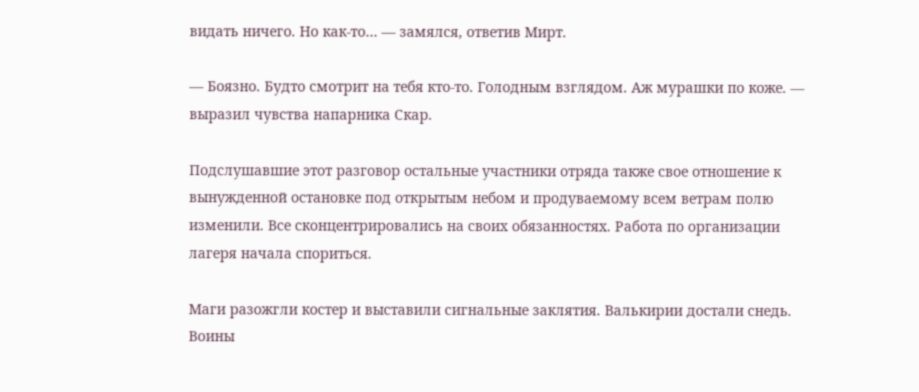видать ничего. Но как-то… — замялся, ответив Мирт.

— Боязно. Будто смотрит на тебя кто-то. Голодным взглядом. Аж мурашки по коже. — выразил чувства напарника Скар.

Подслушавшие этот разговор остальные участники отряда также свое отношение к вынужденной остановке под открытым небом и продуваемому всем ветрам полю изменили. Все сконцентрировались на своих обязанностях. Работа по организации лагеря начала спориться.

Маги разожгли костер и выставили сигнальные заклятия. Валькирии достали снедь. Воины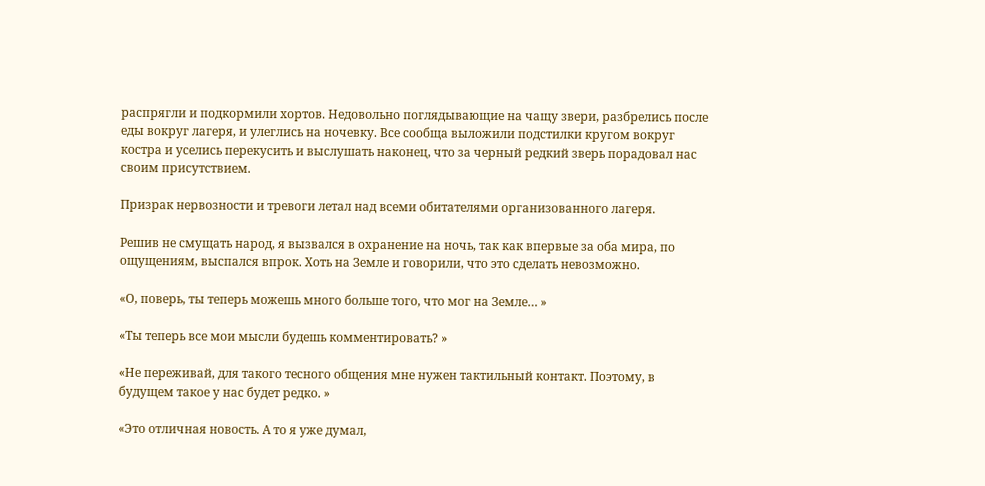распрягли и подкормили хортов. Недовольно поглядывающие на чащу звери, разбрелись после еды вокруг лагеря, и улеглись на ночевку. Все сообща выложили подстилки кругом вокруг костра и уселись перекусить и выслушать наконец, что за черный редкий зверь порадовал нас своим присутствием.

Призрак нервозности и тревоги летал над всеми обитателями организованного лагеря.

Решив не смущать народ, я вызвался в охранение на ночь, так как впервые за оба мира, по ощущениям, выспался впрок. Хоть на Земле и говорили, что это сделать невозможно.

«О, поверь, ты теперь можешь много больше того, что мог на Земле… »

«Ты теперь все мои мысли будешь комментировать? »

«Не переживай, для такого тесного общения мне нужен тактильный контакт. Поэтому, в будущем такое у нас будет редко. »

«Это отличная новость. А то я уже думал,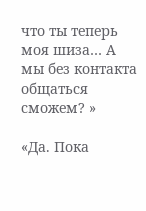что ты теперь моя шиза… А мы без контакта общаться сможем? »

«Да. Пока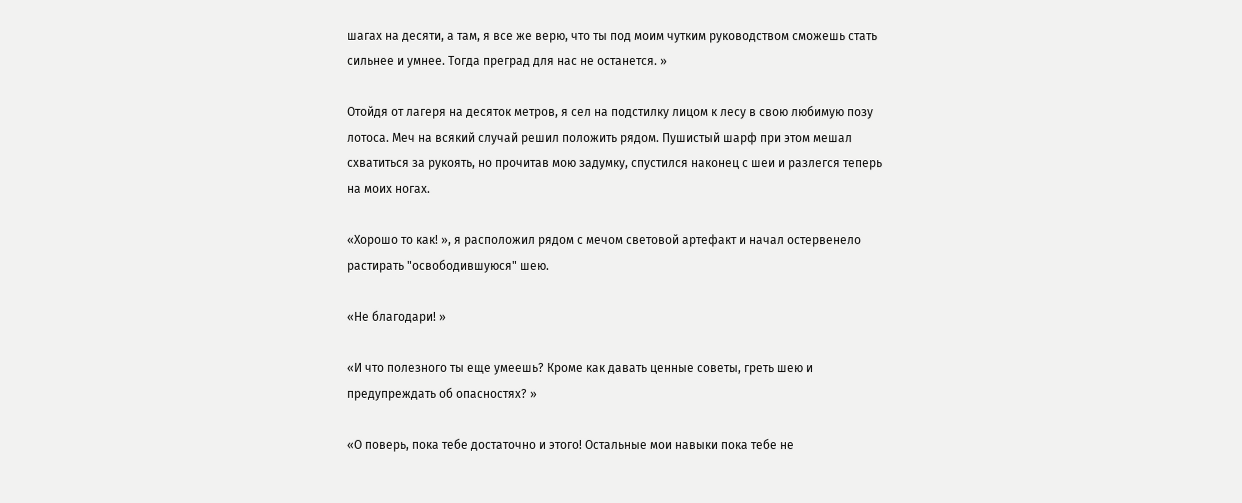шагах на десяти, а там, я все же верю, что ты под моим чутким руководством сможешь стать сильнее и умнее. Тогда преград для нас не останется. »

Отойдя от лагеря на десяток метров, я сел на подстилку лицом к лесу в свою любимую позу лотоса. Меч на всякий случай решил положить рядом. Пушистый шарф при этом мешал схватиться за рукоять, но прочитав мою задумку, спустился наконец с шеи и разлегся теперь на моих ногах.

«Хорошо то как! », я расположил рядом с мечом световой артефакт и начал остервенело растирать "освободившуюся" шею.

«Не благодари! »

«И что полезного ты еще умеешь? Кроме как давать ценные советы, греть шею и предупреждать об опасностях? »

«О поверь, пока тебе достаточно и этого! Остальные мои навыки пока тебе не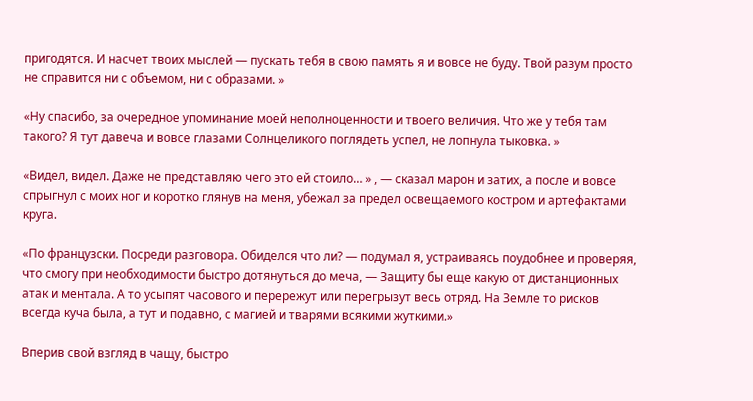пригодятся. И насчет твоих мыслей — пускать тебя в свою память я и вовсе не буду. Твой разум просто не справится ни с объемом, ни с образами. »

«Ну спасибо, за очередное упоминание моей неполноценности и твоего величия. Что же у тебя там такого? Я тут давеча и вовсе глазами Солнцеликого поглядеть успел, не лопнула тыковка. »

«Видел, видел. Даже не представляю чего это ей стоило… » , — сказал марон и затих, а после и вовсе спрыгнул с моих ног и коротко глянув на меня, убежал за предел освещаемого костром и артефактами круга.

«По французски. Посреди разговора. Обиделся что ли? — подумал я, устраиваясь поудобнее и проверяя, что смогу при необходимости быстро дотянуться до меча, — Защиту бы еще какую от дистанционных атак и ментала. А то усыпят часового и перережут или перегрызут весь отряд. На Земле то рисков всегда куча была, а тут и подавно, с магией и тварями всякими жуткими.»

Вперив свой взгляд в чащу, быстро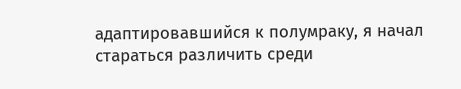адаптировавшийся к полумраку, я начал стараться различить среди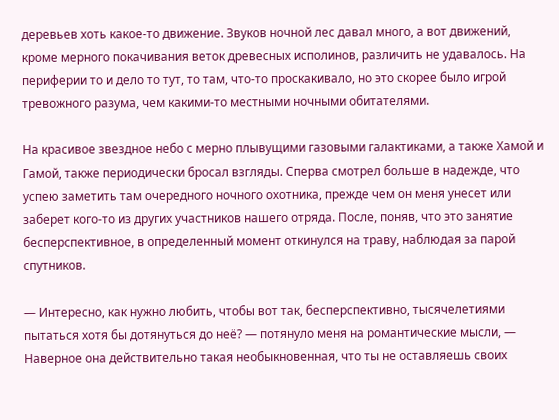деревьев хоть какое-то движение. Звуков ночной лес давал много, а вот движений, кроме мерного покачивания веток древесных исполинов, различить не удавалось. На периферии то и дело то тут, то там, что-то проскакивало, но это скорее было игрой тревожного разума, чем какими-то местными ночными обитателями.

На красивое звездное небо с мерно плывущими газовыми галактиками, а также Хамой и Гамой, также периодически бросал взгляды. Сперва смотрел больше в надежде, что успею заметить там очередного ночного охотника, прежде чем он меня унесет или заберет кого-то из других участников нашего отряда. После, поняв, что это занятие бесперспективное, в определенный момент откинулся на траву, наблюдая за парой спутников.

— Интересно, как нужно любить, чтобы вот так, бесперспективно, тысячелетиями пытаться хотя бы дотянуться до неё? — потянуло меня на романтические мысли, — Наверное она действительно такая необыкновенная, что ты не оставляешь своих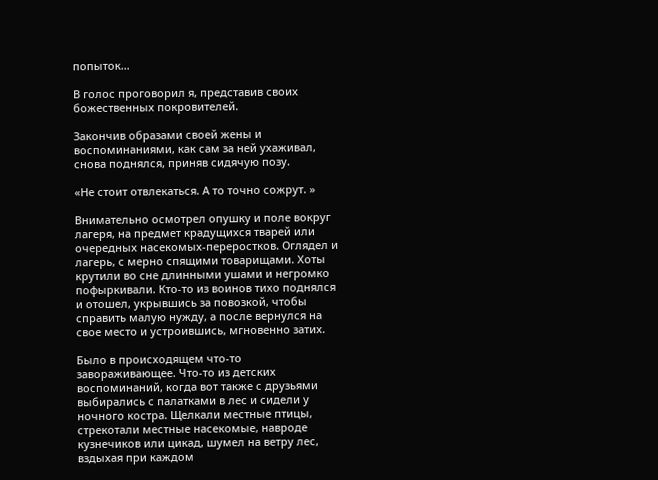попыток…

В голос проговорил я, представив своих божественных покровителей.

Закончив образами своей жены и воспоминаниями, как сам за ней ухаживал, снова поднялся, приняв сидячую позу.

«Не стоит отвлекаться. А то точно сожрут. »

Внимательно осмотрел опушку и поле вокруг лагеря, на предмет крадущихся тварей или очередных насекомых-переростков. Оглядел и лагерь, с мерно спящими товарищами. Хоты крутили во сне длинными ушами и негромко пофыркивали. Кто-то из воинов тихо поднялся и отошел, укрывшись за повозкой, чтобы справить малую нужду, а после вернулся на свое место и устроившись, мгновенно затих.

Было в происходящем что-то завораживающее. Что-то из детских воспоминаний, когда вот также с друзьями выбирались с палатками в лес и сидели у ночного костра. Щелкали местные птицы, стрекотали местные насекомые, навроде кузнечиков или цикад, шумел на ветру лес, вздыхая при каждом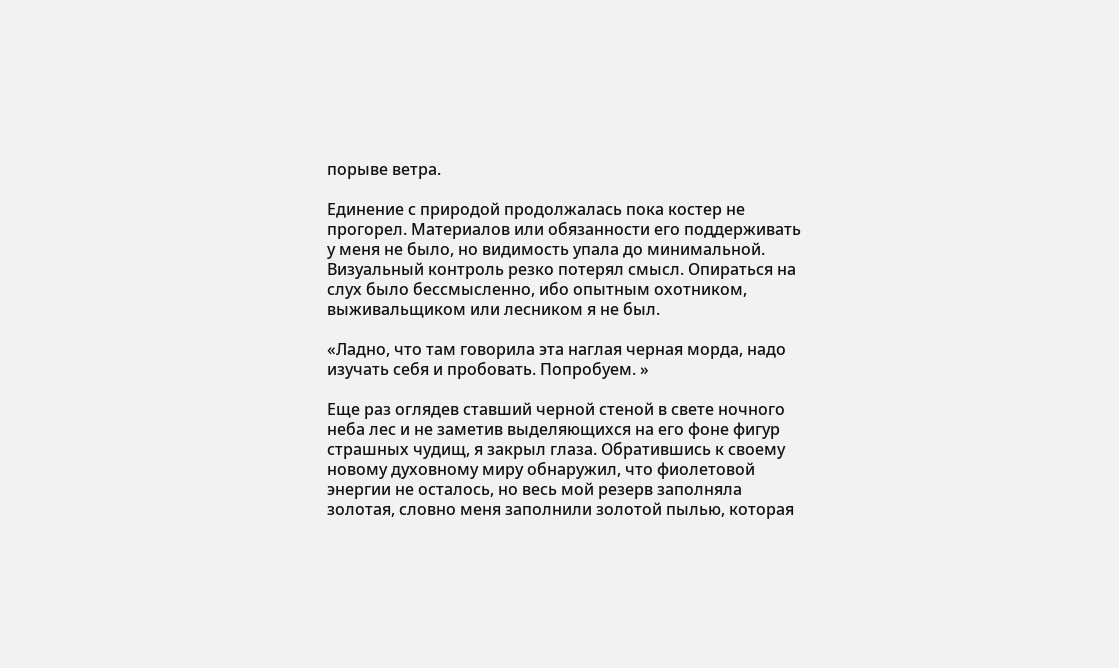порыве ветра.

Единение с природой продолжалась пока костер не прогорел. Материалов или обязанности его поддерживать у меня не было, но видимость упала до минимальной. Визуальный контроль резко потерял смысл. Опираться на слух было бессмысленно, ибо опытным охотником, выживальщиком или лесником я не был.

«Ладно, что там говорила эта наглая черная морда, надо изучать себя и пробовать. Попробуем. »

Еще раз оглядев ставший черной стеной в свете ночного неба лес и не заметив выделяющихся на его фоне фигур страшных чудищ, я закрыл глаза. Обратившись к своему новому духовному миру обнаружил, что фиолетовой энергии не осталось, но весь мой резерв заполняла золотая, словно меня заполнили золотой пылью, которая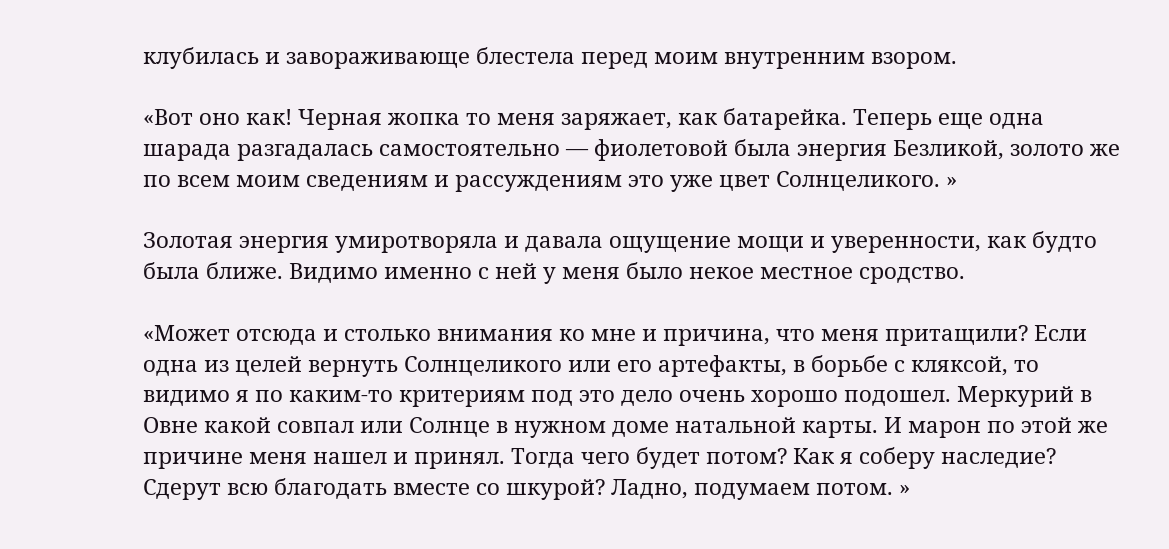клубилась и завораживающе блестела перед моим внутренним взором.

«Вот оно как! Черная жопка то меня заряжает, как батарейка. Теперь еще одна шарада разгадалась самостоятельно — фиолетовой была энергия Безликой, золото же по всем моим сведениям и рассуждениям это уже цвет Солнцеликого. »

Золотая энергия умиротворяла и давала ощущение мощи и уверенности, как будто была ближе. Видимо именно с ней у меня было некое местное сродство.

«Может отсюда и столько внимания ко мне и причина, что меня притащили? Если одна из целей вернуть Солнцеликого или его артефакты, в борьбе с кляксой, то видимо я по каким-то критериям под это дело очень хорошо подошел. Меркурий в Овне какой совпал или Солнце в нужном доме натальной карты. И марон по этой же причине меня нашел и принял. Тогда чего будет потом? Как я соберу наследие? Сдерут всю благодать вместе со шкурой? Ладно, подумаем потом. »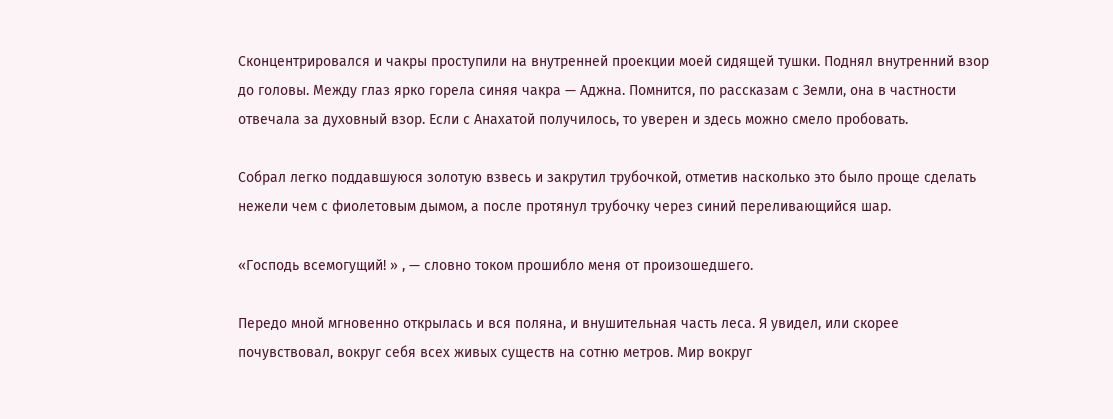Сконцентрировался и чакры проступили на внутренней проекции моей сидящей тушки. Поднял внутренний взор до головы. Между глаз ярко горела синяя чакра — Аджна. Помнится, по рассказам с Земли, она в частности отвечала за духовный взор. Если с Анахатой получилось, то уверен и здесь можно смело пробовать.

Собрал легко поддавшуюся золотую взвесь и закрутил трубочкой, отметив насколько это было проще сделать нежели чем с фиолетовым дымом, а после протянул трубочку через синий переливающийся шар.

«Господь всемогущий! » , — словно током прошибло меня от произошедшего.

Передо мной мгновенно открылась и вся поляна, и внушительная часть леса. Я увидел, или скорее почувствовал, вокруг себя всех живых существ на сотню метров. Мир вокруг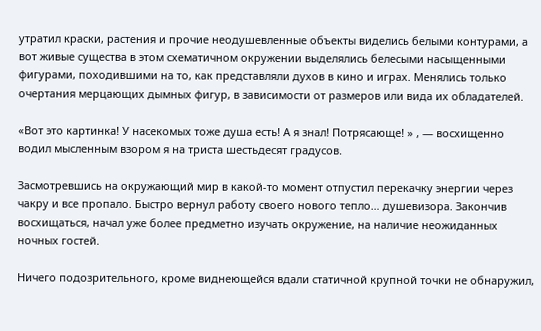утратил краски, растения и прочие неодушевленные объекты виделись белыми контурами, а вот живые существа в этом схематичном окружении выделялись белесыми насыщенными фигурами, походившими на то, как представляли духов в кино и играх. Менялись только очертания мерцающих дымных фигур, в зависимости от размеров или вида их обладателей.

«Вот это картинка! У насекомых тоже душа есть! А я знал! Потрясающе! » , — восхищенно водил мысленным взором я на триста шестьдесят градусов.

Засмотревшись на окружающий мир в какой-то момент отпустил перекачку энергии через чакру и все пропало. Быстро вернул работу своего нового тепло… душевизора. Закончив восхищаться, начал уже более предметно изучать окружение, на наличие неожиданных ночных гостей.

Ничего подозрительного, кроме виднеющейся вдали статичной крупной точки не обнаружил,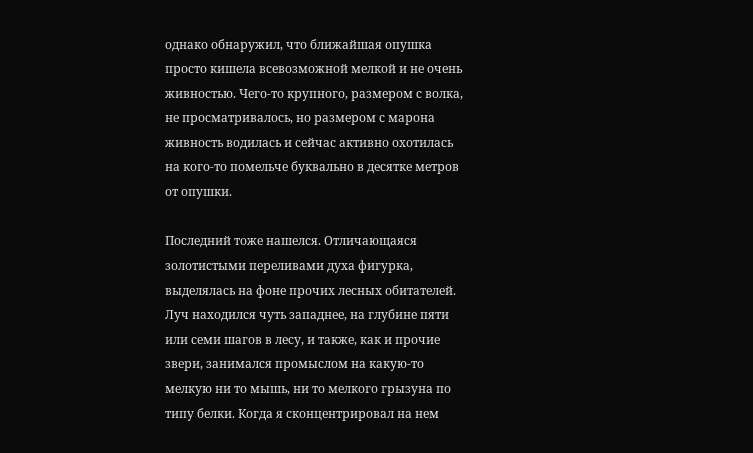однако обнаружил, что ближайшая опушка просто кишела всевозможной мелкой и не очень живностью. Чего-то крупного, размером с волка, не просматривалось, но размером с марона живность водилась и сейчас активно охотилась на кого-то помельче буквально в десятке метров от опушки.

Последний тоже нашелся. Отличающаяся золотистыми переливами духа фигурка, выделялась на фоне прочих лесных обитателей. Луч находился чуть западнее, на глубине пяти или семи шагов в лесу, и также, как и прочие звери, занимался промыслом на какую-то мелкую ни то мышь, ни то мелкого грызуна по типу белки. Когда я сконцентрировал на нем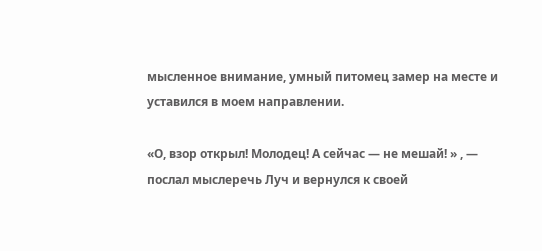мысленное внимание, умный питомец замер на месте и уставился в моем направлении.

«О, взор открыл! Молодец! А сейчас — не мешай! » , — послал мыслеречь Луч и вернулся к своей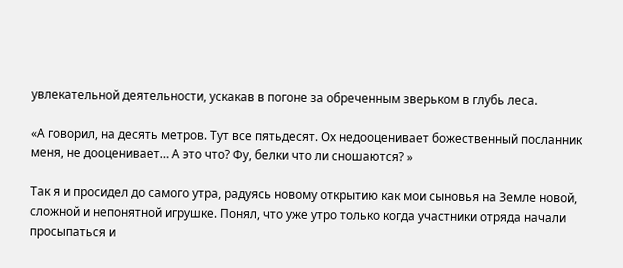увлекательной деятельности, ускакав в погоне за обреченным зверьком в глубь леса.

«А говорил, на десять метров. Тут все пятьдесят. Ох недооценивает божественный посланник меня, не дооценивает… А это что? Фу, белки что ли сношаются? »

Так я и просидел до самого утра, радуясь новому открытию как мои сыновья на Земле новой, сложной и непонятной игрушке. Понял, что уже утро только когда участники отряда начали просыпаться и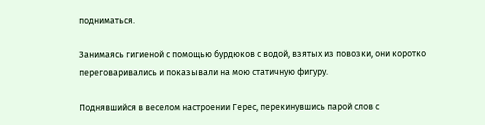подниматься.

Занимаясь гигиеной с помощью бурдюков с водой, взятых из повозки, они коротко переговаривались и показывали на мою статичную фигуру.

Поднявшийся в веселом настроении Герес, перекинувшись парой слов с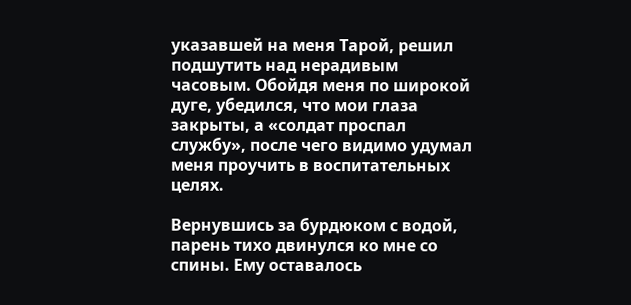указавшей на меня Тарой, решил подшутить над нерадивым часовым. Обойдя меня по широкой дуге, убедился, что мои глаза закрыты, а «солдат проспал службу», после чего видимо удумал меня проучить в воспитательных целях.

Вернувшись за бурдюком с водой, парень тихо двинулся ко мне со спины. Ему оставалось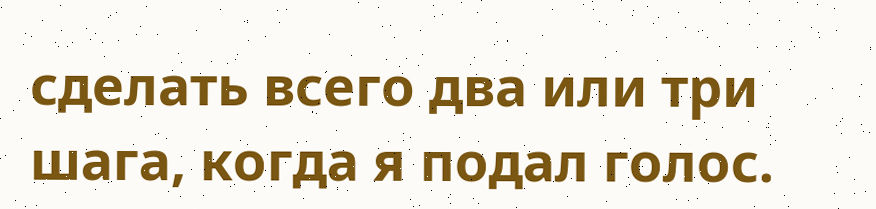сделать всего два или три шага, когда я подал голос.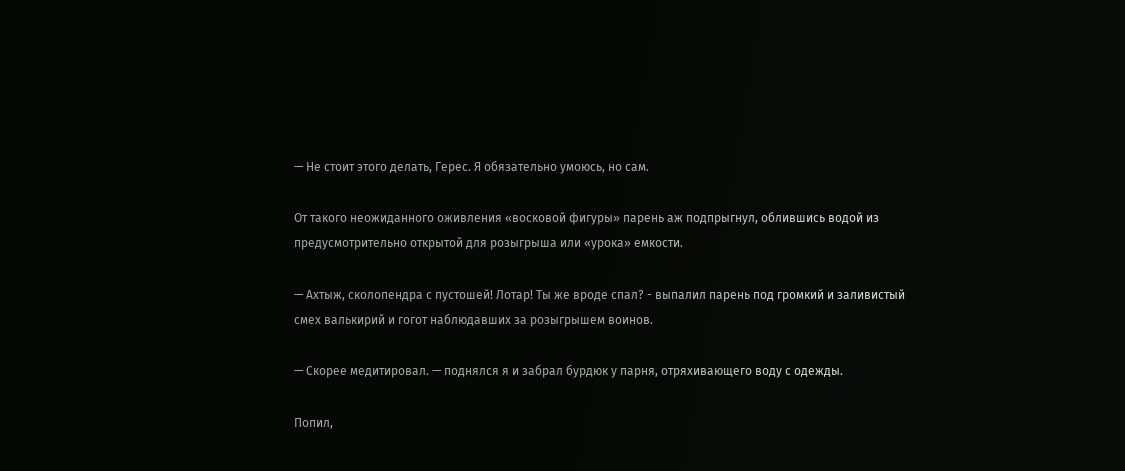— Не стоит этого делать, Герес. Я обязательно умоюсь, но сам.

От такого неожиданного оживления «восковой фигуры» парень аж подпрыгнул, облившись водой из предусмотрительно открытой для розыгрыша или «урока» емкости.

— Ахтыж, сколопендра с пустошей! Лотар! Ты же вроде спал? - выпалил парень под громкий и заливистый смех валькирий и гогот наблюдавших за розыгрышем воинов.

— Скорее медитировал. — поднялся я и забрал бурдюк у парня, отряхивающего воду с одежды.

Попил,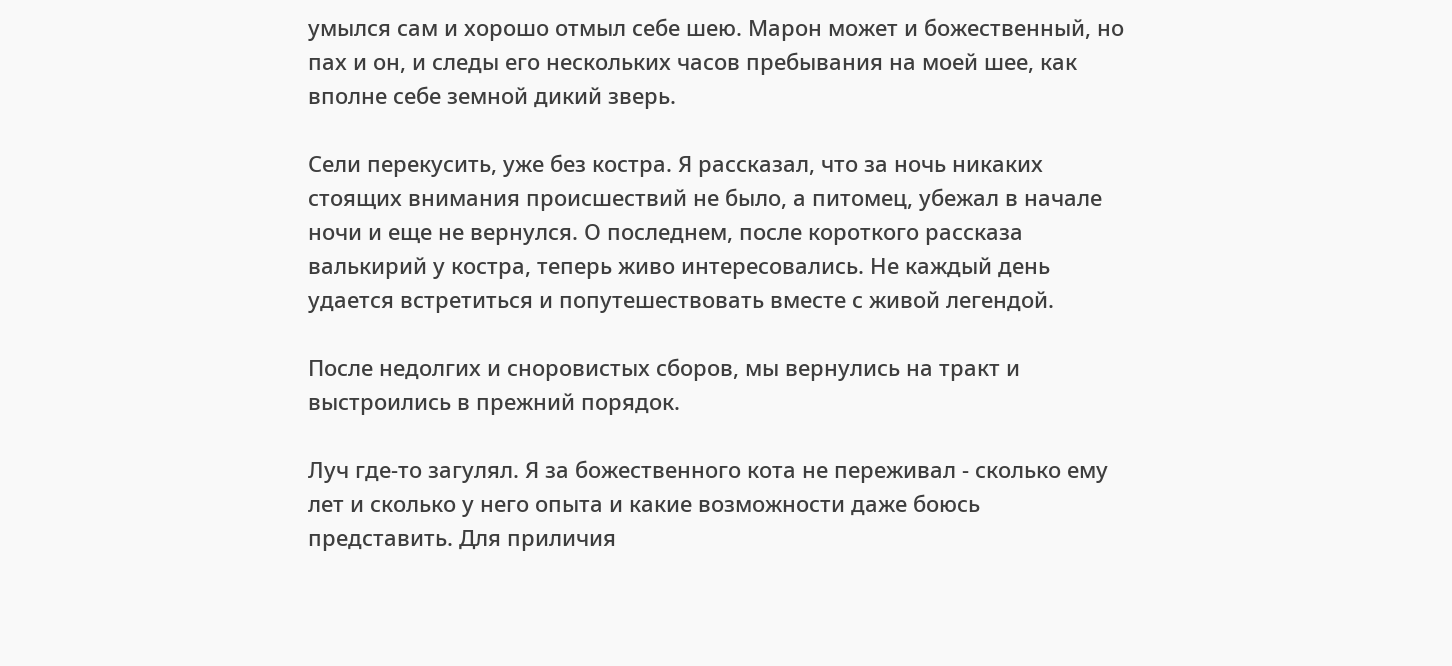умылся сам и хорошо отмыл себе шею. Марон может и божественный, но пах и он, и следы его нескольких часов пребывания на моей шее, как вполне себе земной дикий зверь.

Сели перекусить, уже без костра. Я рассказал, что за ночь никаких стоящих внимания происшествий не было, а питомец, убежал в начале ночи и еще не вернулся. О последнем, после короткого рассказа валькирий у костра, теперь живо интересовались. Не каждый день удается встретиться и попутешествовать вместе с живой легендой.

После недолгих и сноровистых сборов, мы вернулись на тракт и выстроились в прежний порядок.

Луч где-то загулял. Я за божественного кота не переживал - сколько ему лет и сколько у него опыта и какие возможности даже боюсь представить. Для приличия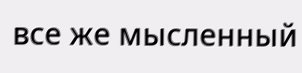все же мысленный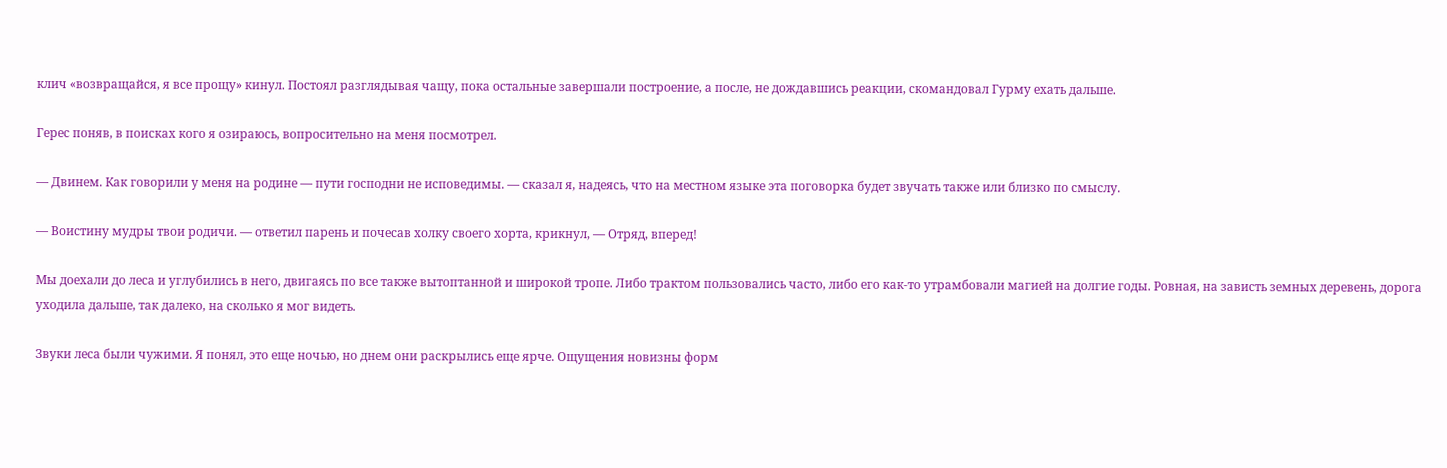клич «возвращайся, я все прощу» кинул. Постоял разглядывая чащу, пока остальные завершали построение, а после, не дождавшись реакции, скомандовал Гурму ехать дальше.

Герес поняв, в поисках кого я озираюсь, вопросительно на меня посмотрел.

— Двинем. Как говорили у меня на родине — пути господни не исповедимы. — сказал я, надеясь, что на местном языке эта поговорка будет звучать также или близко по смыслу.

— Воистину мудры твои родичи. — ответил парень и почесав холку своего хорта, крикнул, — Отряд, вперед!

Мы доехали до леса и углубились в него, двигаясь по все также вытоптанной и широкой тропе. Либо трактом пользовались часто, либо его как-то утрамбовали магией на долгие годы. Ровная, на зависть земных деревень, дорога уходила дальше, так далеко, на сколько я мог видеть.

Звуки леса были чужими. Я понял, это еще ночью, но днем они раскрылись еще ярче. Ощущения новизны форм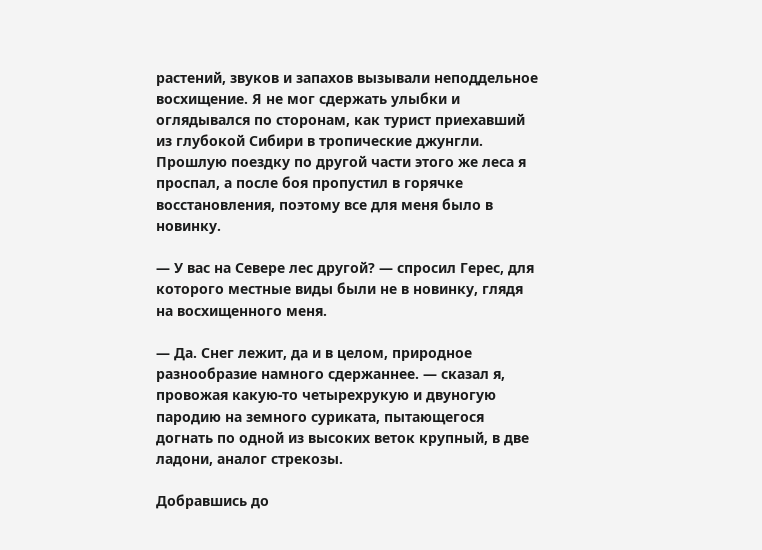растений, звуков и запахов вызывали неподдельное восхищение. Я не мог сдержать улыбки и оглядывался по сторонам, как турист приехавший из глубокой Сибири в тропические джунгли. Прошлую поездку по другой части этого же леса я проспал, а после боя пропустил в горячке восстановления, поэтому все для меня было в новинку.

— У вас на Севере лес другой? — спросил Герес, для которого местные виды были не в новинку, глядя на восхищенного меня.

— Да. Снег лежит, да и в целом, природное разнообразие намного сдержаннее. — сказал я, провожая какую-то четырехрукую и двуногую пародию на земного суриката, пытающегося догнать по одной из высоких веток крупный, в две ладони, аналог стрекозы.

Добравшись до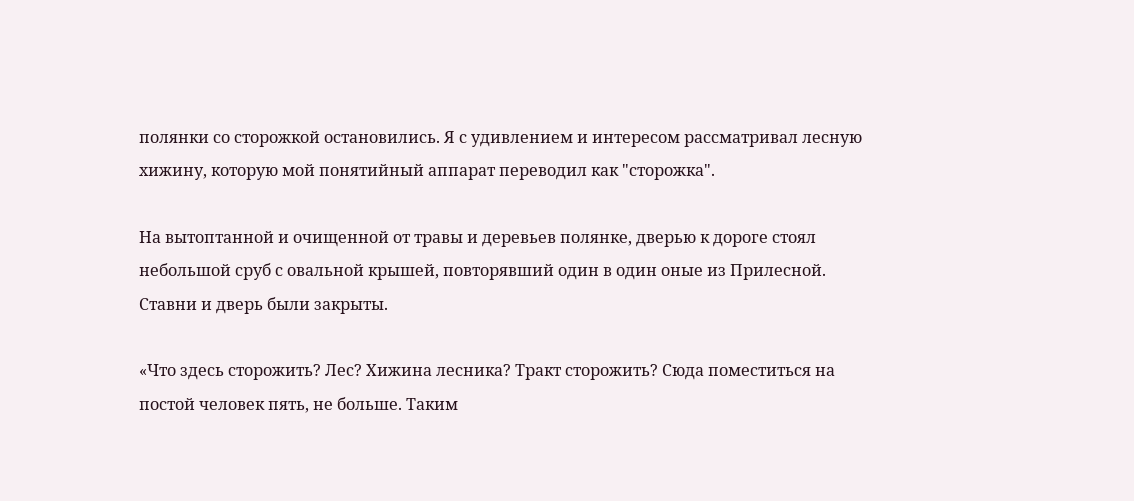полянки со сторожкой остановились. Я с удивлением и интересом рассматривал лесную хижину, которую мой понятийный аппарат переводил как "сторожка".

На вытоптанной и очищенной от травы и деревьев полянке, дверью к дороге стоял небольшой сруб с овальной крышей, повторявший один в один оные из Прилесной. Ставни и дверь были закрыты.

«Что здесь сторожить? Лес? Хижина лесника? Тракт сторожить? Сюда поместиться на постой человек пять, не больше. Таким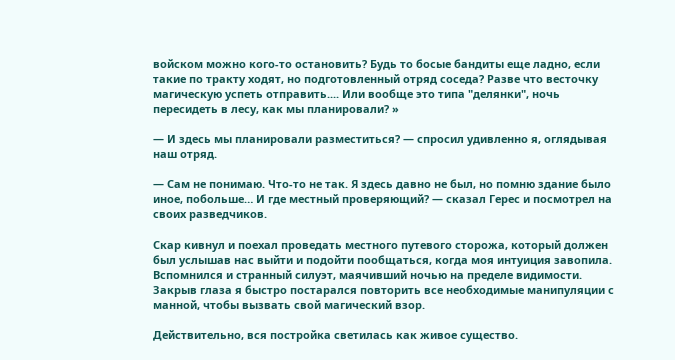войском можно кого-то остановить? Будь то босые бандиты еще ладно, если такие по тракту ходят, но подготовленный отряд соседа? Разве что весточку магическую успеть отправить.... Или вообще это типа "делянки", ночь пересидеть в лесу, как мы планировали? »

— И здесь мы планировали разместиться? — спросил удивленно я, оглядывая наш отряд.

— Сам не понимаю. Что-то не так. Я здесь давно не был, но помню здание было иное, побольше… И где местный проверяющий? — сказал Герес и посмотрел на своих разведчиков.

Скар кивнул и поехал проведать местного путевого сторожа, который должен был услышав нас выйти и подойти пообщаться, когда моя интуиция завопила. Вспомнился и странный силуэт, маячивший ночью на пределе видимости. Закрыв глаза я быстро постарался повторить все необходимые манипуляции с манной, чтобы вызвать свой магический взор.

Действительно, вся постройка светилась как живое существо.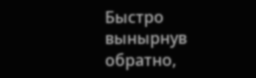Быстро вынырнув обратно,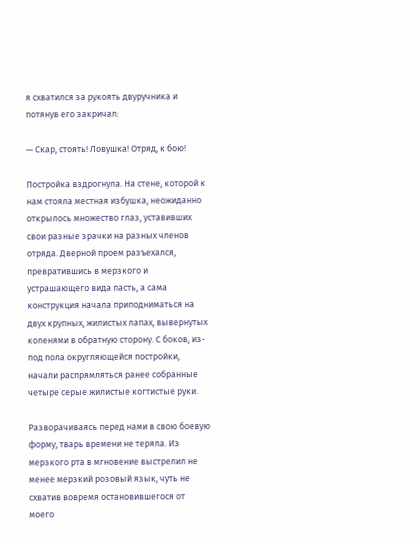я схватился за рукоять двуручника и потянув его закричал:

— Скар, стоять! Ловушка! Отряд, к бою!

Постройка вздрогнула. На стене, которой к нам стояла местная избушка, неожиданно открылось множество глаз, уставивших свои разные зрачки на разных членов отряда. Дверной проем разъехался, превратившись в мерзкого и устрашающего вида пасть, а сама конструкция начала приподниматься на двух крупных, жилистых лапах, вывернутых коленями в обратную сторону. С боков, из-под пола округляющейся постройки, начали распрямляться ранее собранные четыре серые жилистые когтистые руки.

Разворачиваясь перед нами в свою боевую форму, тварь времени не теряла. Из мерзкого рта в мгновение выстрелил не менее мерзкий розовый язык, чуть не схватив вовремя остановившегося от моего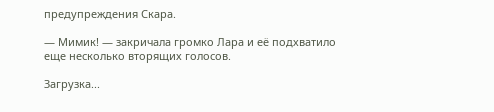предупреждения Скара.

— Мимик! — закричала громко Лара и её подхватило еще несколько вторящих голосов.

Загрузка...